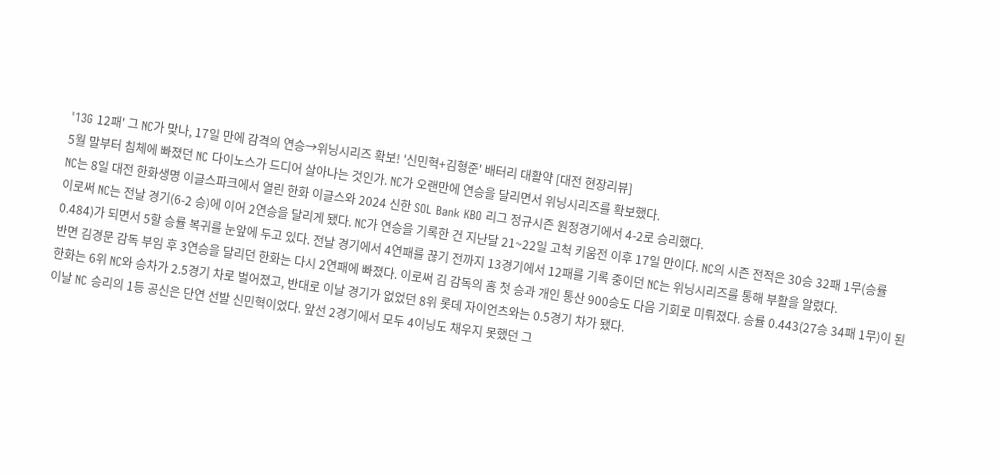'13G 12패' 그 NC가 맞나, 17일 만에 감격의 연승→위닝시리즈 확보! '신민혁+김형준' 배터리 대활약 [대전 현장리뷰]
5월 말부터 침체에 빠졌던 NC 다이노스가 드디어 살아나는 것인가. NC가 오랜만에 연승을 달리면서 위닝시리즈를 확보했다.
NC는 8일 대전 한화생명 이글스파크에서 열린 한화 이글스와 2024 신한 SOL Bank KBO 리그 정규시즌 원정경기에서 4-2로 승리했다.
이로써 NC는 전날 경기(6-2 승)에 이어 2연승을 달리게 됐다. NC가 연승을 기록한 건 지난달 21~22일 고척 키움전 이후 17일 만이다. NC의 시즌 전적은 30승 32패 1무(승률 0.484)가 되면서 5할 승률 복귀를 눈앞에 두고 있다. 전날 경기에서 4연패를 끊기 전까지 13경기에서 12패를 기록 중이던 NC는 위닝시리즈를 통해 부활을 알렸다.
반면 김경문 감독 부임 후 3연승을 달리던 한화는 다시 2연패에 빠졌다. 이로써 김 감독의 홈 첫 승과 개인 통산 900승도 다음 기회로 미뤄졌다. 승률 0.443(27승 34패 1무)이 된 한화는 6위 NC와 승차가 2.5경기 차로 벌어졌고, 반대로 이날 경기가 없었던 8위 롯데 자이언츠와는 0.5경기 차가 됐다.
이날 NC 승리의 1등 공신은 단연 선발 신민혁이었다. 앞선 2경기에서 모두 4이닝도 채우지 못했던 그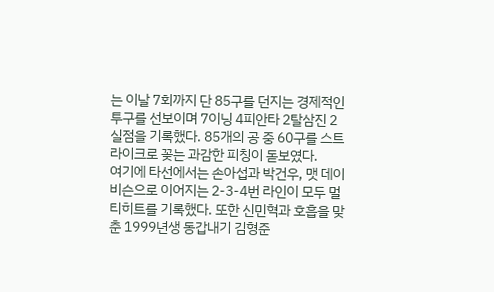는 이날 7회까지 단 85구를 던지는 경제적인 투구를 선보이며 7이닝 4피안타 2탈삼진 2실점을 기록했다. 85개의 공 중 60구를 스트라이크로 꽂는 과감한 피칭이 돋보였다.
여기에 타선에서는 손아섭과 박건우, 맷 데이비슨으로 이어지는 2-3-4번 라인이 모두 멀티히트를 기록했다. 또한 신민혁과 호흡을 맞춘 1999년생 동갑내기 김형준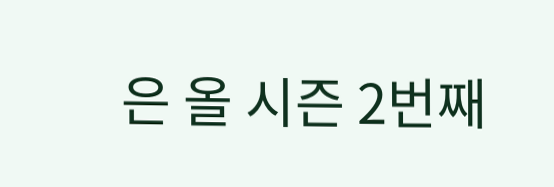은 올 시즌 2번째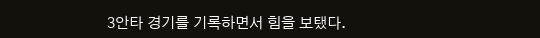3안타 경기를 기록하면서 힘을 보탰다.